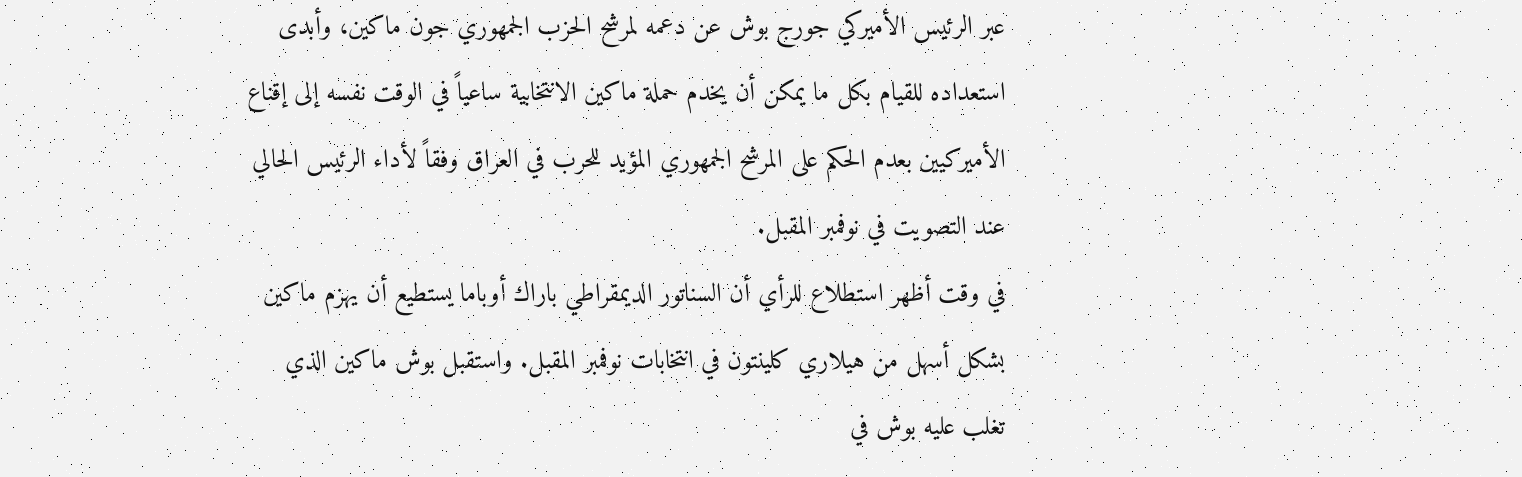عبر الرئيس الأميركي جورج بوش عن دعمه لمرشح الحزب الجمهوري جون ماكين، وأبدى استعداده للقيام بكل ما يمكن أن يخدم حملة ماكين الانتخابية ساعياً في الوقت نفسه إلى إقناع الأميركيين بعدم الحكم على المرشح الجمهوري المؤيد للحرب في العراق وفقاً لأداء الرئيس الحالي عند التصويت في نوفمبر المقبل.
في وقت أظهر استطلاع للرأي أن السناتور الديمقراطي باراك أوباما يستطيع أن يهزم ماكين بشكل أسهل من هيلاري كلينتون في انتخابات نوفمبر المقبل. واستقبل بوش ماكين الذي تغلب عليه بوش في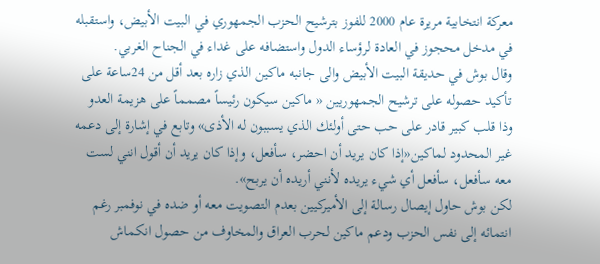معركة انتخابية مريرة عام 2000 للفوز بترشيح الحزب الجمهوري في البيت الأبيض، واستقبله في مدخل محجوز في العادة لرؤساء الدول واستضافه على غداء في الجناح الغربي.
وقال بوش في حديقة البيت الأبيض والى جانبه ماكين الذي زاره بعد أقل من 24ساعة على تأكيد حصوله على ترشيح الجمهوريين « ماكين سيكون رئيساً مصمماً على هزيمة العدو وذا قلب كبير قادر على حب حتى أولئك الذي يسببون له الأذى» وتابع في إشارة إلى دعمه غير المحدود لماكين«إذا كان يريد أن احضر، سأفعل، وإذا كان يريد أن أقول انني لست معه سأفعل، سأفعل أي شيء يريده لأنني أريده أن يربح».
لكن بوش حاول إيصال رسالة إلى الأميركيين بعدم التصويت معه أو ضده في نوفمبر رغم انتمائه إلى نفس الحزب ودعم ماكين لحرب العراق والمخاوف من حصول انكماش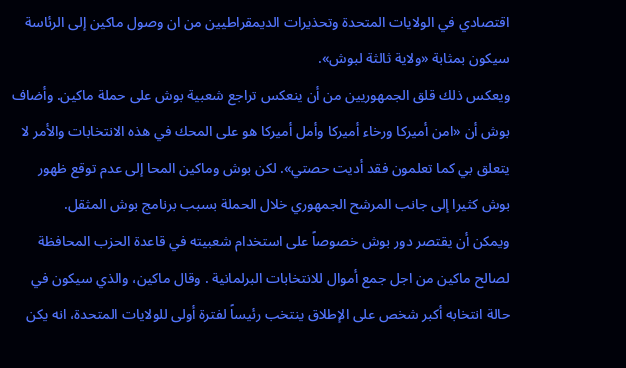اقتصادي في الولايات المتحدة وتحذيرات الديمقراطيين من ان وصول ماكين إلى الرئاسة سيكون بمثابة «ولاية ثالثة لبوش».
ويعكس ذلك قلق الجمهوريين من أن ينعكس تراجع شعبية بوش على حملة ماكين. وأضاف بوش أن «امن أميركا ورخاء أميركا وأمل أميركا هو على المحك في هذه الانتخابات والأمر لا يتعلق بي كما تعلمون فقد أديت حصتي». لكن بوش وماكين المحا إلى عدم توقع ظهور بوش كثيرا إلى جانب المرشح الجمهوري خلال الحملة بسبب برنامج بوش المثقل.
ويمكن أن يقتصر دور بوش خصوصاً على استخدام شعبيته في قاعدة الحزب المحافظة لصالح ماكين من اجل جمع أموال للانتخابات البرلمانية . وقال ماكين، والذي سيكون في حالة انتخابه أكبر شخص على الإطلاق ينتخب رئيساً لفترة أولى للولايات المتحدة، انه يكن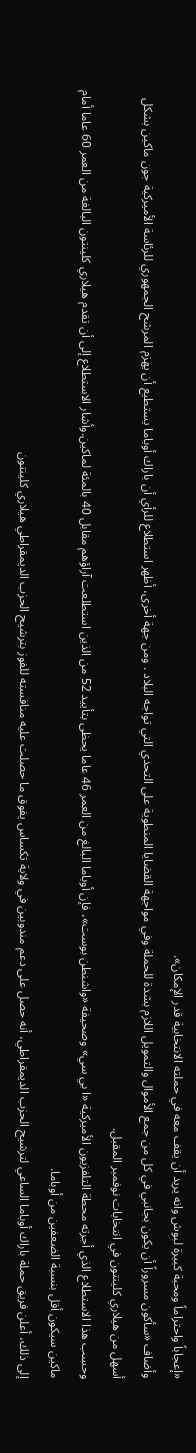«إعجاباً واحتراماً ومحبة كبيرة لبوش وانه يريد أن يقف معه في حملته الانتخابية قدر الإمكان».
وأضاف «سأكون مسروراً أن يكون بجانبي في كل من جمع الأموال والتمويل اللازم بشدة للحملة وفي مواجهة القضايا المنطوية على التحدي التي تواجه البلاد . ومن جهة أخرى، أظهر استطلاع للرأي أن باراك أوباما يستطيع أن يهزم المرشح الجمهوري للرئاسة الأميركية جون ماكين بشكل أسهل من هيلاري كلينتون في انتخابات نوفمبر المقبل.
وحسب هذا الاستطلاع الذي أجرته محطة التلفزيون الأميركية «ا بي سي» وصحيفة «واشنطن بوست»، فإن أوباما البالغ من العمر 46 عاما يحظى بتأييد 52 من الذين استطلعت آراؤهم مقابل 40 بالمئة لماكين.وأشار الاستطلاع إلى أن تقدم هيلاري كلينتون البالغة من العمر 60 عاما أمام ماكين سيكون أقل بنسبة الضعفين من أوباما.
إلى ذلك، أعلن فريق حملة باراك أوباما الساعي لترشيح الحزب الديمقراطي، أنه حصل على دعم مندوبين في ولاية تكساس يفوق ما حصلت عليه منافسته للفوز بترشيح الحزب الديمقراطي هيلاري كلينتون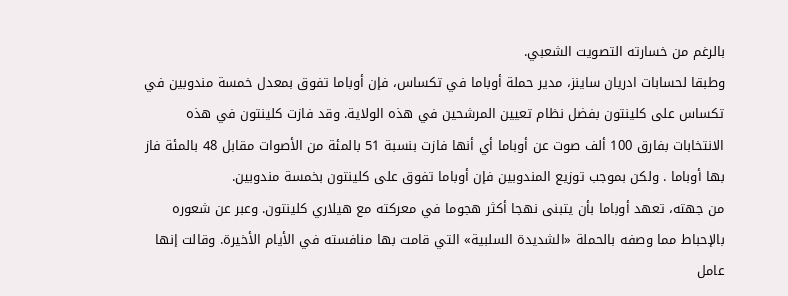بالرغم من خسارته التصويت الشعبي.
وطبقا لحسابات ادريان ساينز، مدير حملة أوباما في تكساس، فإن أوباما تفوق بمعدل خمسة مندوبين في تكساس على كلينتون بفضل نظام تعيين المرشحين في هذه الولاية. وقد فازت كلينتون في هذه الانتخابات بفارق 100 ألف صوت عن أوباما أي أنها فازت بنسبة 51 بالمئة من الأصوات مقابل 48 بالمئة فاز بها أوباما . ولكن بموجب توزيع المندوبين فإن أوباما تفوق على كلينتون بخمسة مندوبين.
من جهته، تعهد أوباما بأن يتبنى نهجا أكثر هجوما في معركته مع هيلاري كلينتون. وعبر عن شعوره بالإحباط مما وصفه بالحملة «الشديدة السلبية» التي قامت بها منافسته في الأيام الأخيرة. وقالت إنها عامل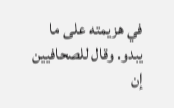في هزيمته على ما يبدو. وقال للصحافيين إن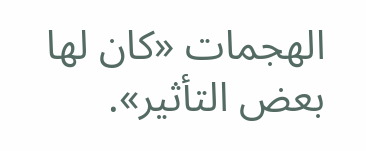الهجمات «كان لها بعض التأثير».